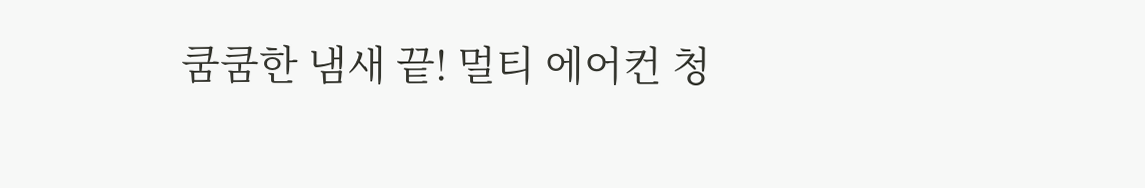쿰쿰한 냄새 끝! 멀티 에어컨 청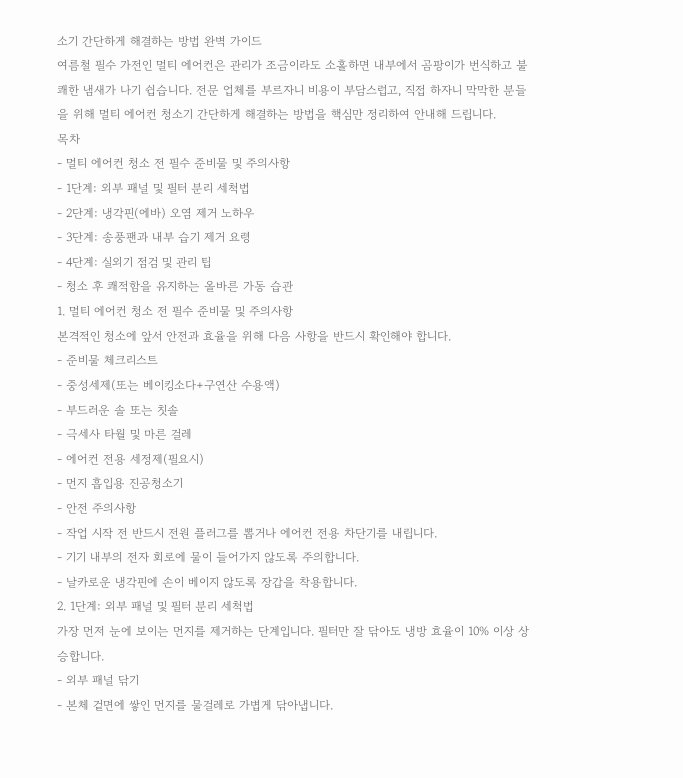소기 간단하게 해결하는 방법 완벽 가이드
여름철 필수 가전인 멀티 에어컨은 관리가 조금이라도 소홀하면 내부에서 곰팡이가 번식하고 불쾌한 냄새가 나기 쉽습니다. 전문 업체를 부르자니 비용이 부담스럽고, 직접 하자니 막막한 분들을 위해 멀티 에어컨 청소기 간단하게 해결하는 방법을 핵심만 정리하여 안내해 드립니다.
목차
- 멀티 에어컨 청소 전 필수 준비물 및 주의사항
- 1단계: 외부 패널 및 필터 분리 세척법
- 2단계: 냉각핀(에바) 오염 제거 노하우
- 3단계: 송풍팬과 내부 습기 제거 요령
- 4단계: 실외기 점검 및 관리 팁
- 청소 후 쾌적함을 유지하는 올바른 가동 습관
1. 멀티 에어컨 청소 전 필수 준비물 및 주의사항
본격적인 청소에 앞서 안전과 효율을 위해 다음 사항을 반드시 확인해야 합니다.
- 준비물 체크리스트
- 중성세제(또는 베이킹소다+구연산 수용액)
- 부드러운 솔 또는 칫솔
- 극세사 타월 및 마른 걸레
- 에어컨 전용 세정제(필요시)
- 먼지 흡입용 진공청소기
- 안전 주의사항
- 작업 시작 전 반드시 전원 플러그를 뽑거나 에어컨 전용 차단기를 내립니다.
- 기기 내부의 전자 회로에 물이 들어가지 않도록 주의합니다.
- 날카로운 냉각핀에 손이 베이지 않도록 장갑을 착용합니다.
2. 1단계: 외부 패널 및 필터 분리 세척법
가장 먼저 눈에 보이는 먼지를 제거하는 단계입니다. 필터만 잘 닦아도 냉방 효율이 10% 이상 상승합니다.
- 외부 패널 닦기
- 본체 겉면에 쌓인 먼지를 물걸레로 가볍게 닦아냅니다.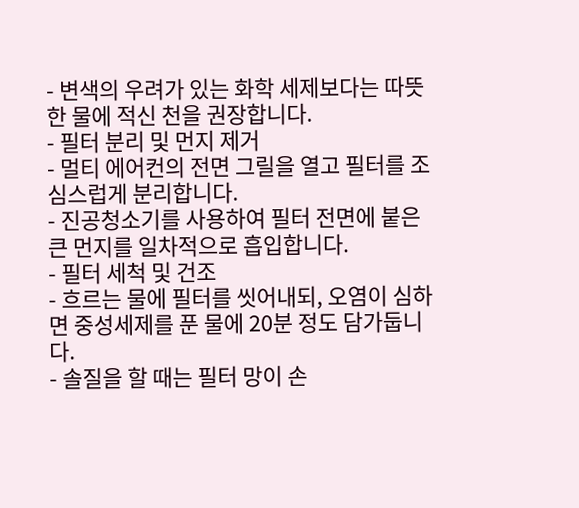- 변색의 우려가 있는 화학 세제보다는 따뜻한 물에 적신 천을 권장합니다.
- 필터 분리 및 먼지 제거
- 멀티 에어컨의 전면 그릴을 열고 필터를 조심스럽게 분리합니다.
- 진공청소기를 사용하여 필터 전면에 붙은 큰 먼지를 일차적으로 흡입합니다.
- 필터 세척 및 건조
- 흐르는 물에 필터를 씻어내되, 오염이 심하면 중성세제를 푼 물에 20분 정도 담가둡니다.
- 솔질을 할 때는 필터 망이 손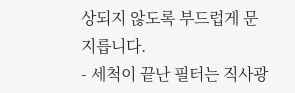상되지 않도록 부드럽게 문지릅니다.
- 세척이 끝난 필터는 직사광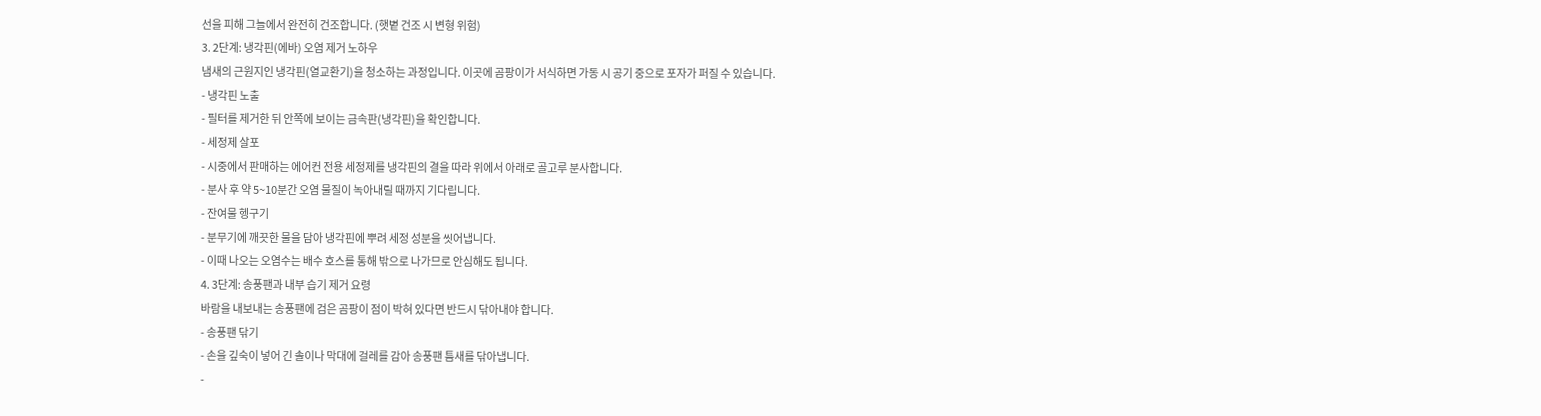선을 피해 그늘에서 완전히 건조합니다. (햇볕 건조 시 변형 위험)
3. 2단계: 냉각핀(에바) 오염 제거 노하우
냄새의 근원지인 냉각핀(열교환기)을 청소하는 과정입니다. 이곳에 곰팡이가 서식하면 가동 시 공기 중으로 포자가 퍼질 수 있습니다.
- 냉각핀 노출
- 필터를 제거한 뒤 안쪽에 보이는 금속판(냉각핀)을 확인합니다.
- 세정제 살포
- 시중에서 판매하는 에어컨 전용 세정제를 냉각핀의 결을 따라 위에서 아래로 골고루 분사합니다.
- 분사 후 약 5~10분간 오염 물질이 녹아내릴 때까지 기다립니다.
- 잔여물 헹구기
- 분무기에 깨끗한 물을 담아 냉각핀에 뿌려 세정 성분을 씻어냅니다.
- 이때 나오는 오염수는 배수 호스를 통해 밖으로 나가므로 안심해도 됩니다.
4. 3단계: 송풍팬과 내부 습기 제거 요령
바람을 내보내는 송풍팬에 검은 곰팡이 점이 박혀 있다면 반드시 닦아내야 합니다.
- 송풍팬 닦기
- 손을 깊숙이 넣어 긴 솔이나 막대에 걸레를 감아 송풍팬 틈새를 닦아냅니다.
-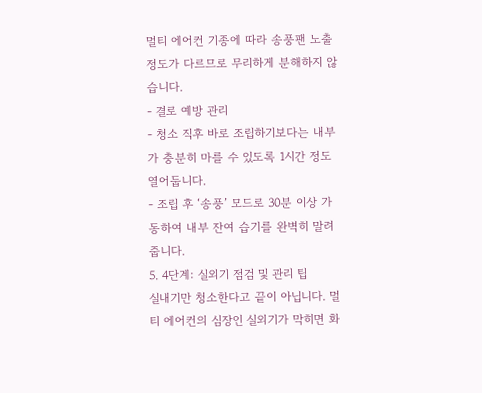멀티 에어컨 기종에 따라 송풍팬 노출 정도가 다르므로 무리하게 분해하지 않습니다.
- 결로 예방 관리
- 청소 직후 바로 조립하기보다는 내부가 충분히 마를 수 있도록 1시간 정도 열어둡니다.
- 조립 후 ‘송풍’ 모드로 30분 이상 가동하여 내부 잔여 습기를 완벽히 말려줍니다.
5. 4단계: 실외기 점검 및 관리 팁
실내기만 청소한다고 끝이 아닙니다. 멀티 에어컨의 심장인 실외기가 막히면 화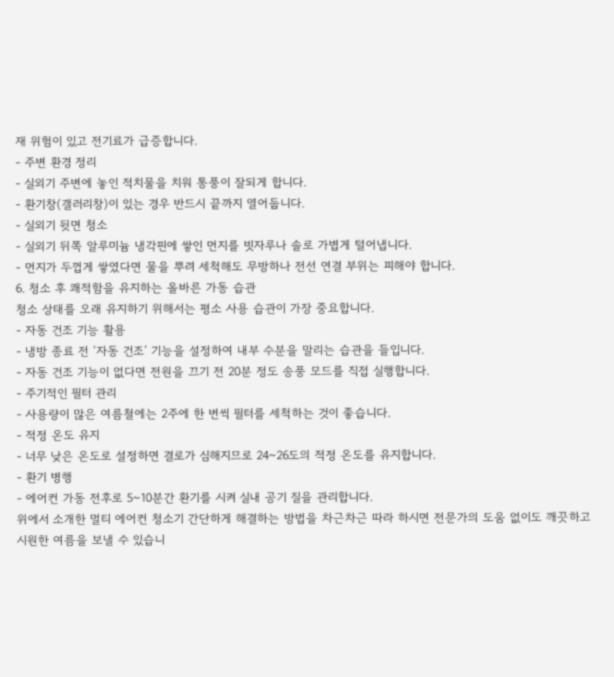재 위험이 있고 전기료가 급증합니다.
- 주변 환경 정리
- 실외기 주변에 놓인 적치물을 치워 통풍이 잘되게 합니다.
- 환기창(갤러리창)이 있는 경우 반드시 끝까지 열어둡니다.
- 실외기 뒷면 청소
- 실외기 뒤쪽 알루미늄 냉각핀에 쌓인 먼지를 빗자루나 솔로 가볍게 털어냅니다.
- 먼지가 두껍게 쌓였다면 물을 뿌려 세척해도 무방하나 전선 연결 부위는 피해야 합니다.
6. 청소 후 쾌적함을 유지하는 올바른 가동 습관
청소 상태를 오래 유지하기 위해서는 평소 사용 습관이 가장 중요합니다.
- 자동 건조 기능 활용
- 냉방 종료 전 ‘자동 건조’ 기능을 설정하여 내부 수분을 말리는 습관을 들입니다.
- 자동 건조 기능이 없다면 전원을 끄기 전 20분 정도 송풍 모드를 직접 실행합니다.
- 주기적인 필터 관리
- 사용량이 많은 여름철에는 2주에 한 번씩 필터를 세척하는 것이 좋습니다.
- 적정 온도 유지
- 너무 낮은 온도로 설정하면 결로가 심해지므로 24~26도의 적정 온도를 유지합니다.
- 환기 병행
- 에어컨 가동 전후로 5~10분간 환기를 시켜 실내 공기 질을 관리합니다.
위에서 소개한 멀티 에어컨 청소기 간단하게 해결하는 방법을 차근차근 따라 하시면 전문가의 도움 없이도 깨끗하고 시원한 여름을 보낼 수 있습니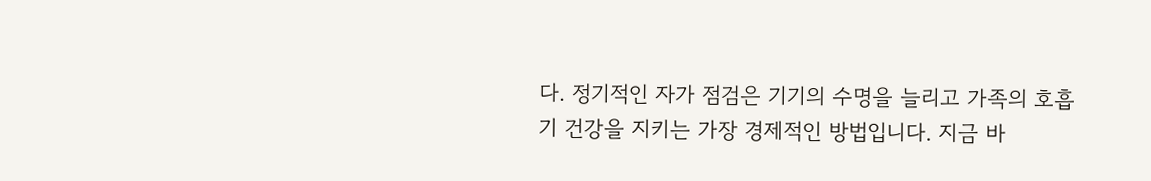다. 정기적인 자가 점검은 기기의 수명을 늘리고 가족의 호흡기 건강을 지키는 가장 경제적인 방법입니다. 지금 바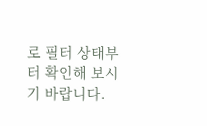로 필터 상태부터 확인해 보시기 바랍니다.